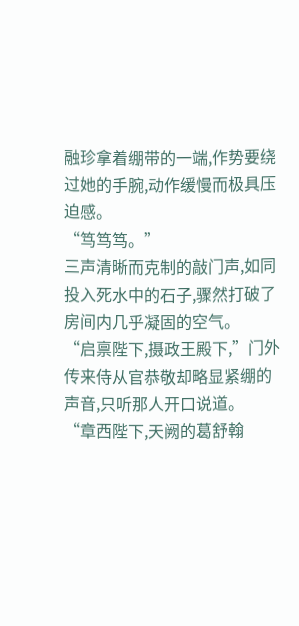融珍拿着绷带的一端,作势要绕过她的手腕,动作缓慢而极具压迫感。
“笃笃笃。”
三声清晰而克制的敲门声,如同投入死水中的石子,骤然打破了房间内几乎凝固的空气。
“启禀陛下,摄政王殿下,”门外传来侍从官恭敬却略显紧绷的声音,只听那人开口说道。
“章西陛下,天阙的葛舒翰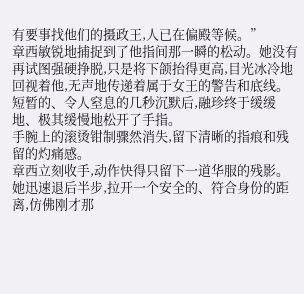有要事找他们的摄政王,人已在偏殿等候。”
章西敏锐地捕捉到了他指间那一瞬的松动。她没有再试图强硬挣脱,只是将下颌抬得更高,目光冰冷地回视着他,无声地传递着属于女王的警告和底线。
短暂的、令人窒息的几秒沉默后,融珍终于缓缓地、极其缓慢地松开了手指。
手腕上的滚烫钳制骤然消失,留下清晰的指痕和残留的灼痛感。
章西立刻收手,动作快得只留下一道华服的残影。
她迅速退后半步,拉开一个安全的、符合身份的距离,仿佛刚才那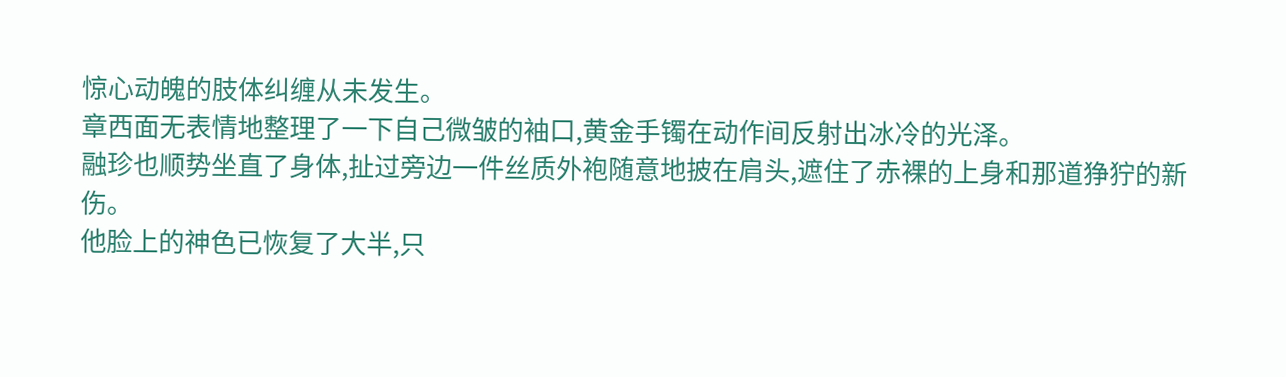惊心动魄的肢体纠缠从未发生。
章西面无表情地整理了一下自己微皱的袖口,黄金手镯在动作间反射出冰冷的光泽。
融珍也顺势坐直了身体,扯过旁边一件丝质外袍随意地披在肩头,遮住了赤裸的上身和那道狰狞的新伤。
他脸上的神色已恢复了大半,只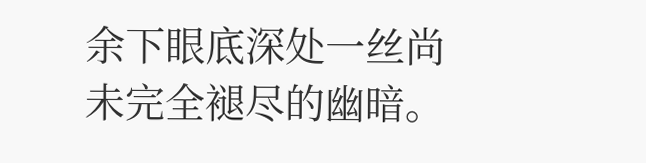余下眼底深处一丝尚未完全褪尽的幽暗。